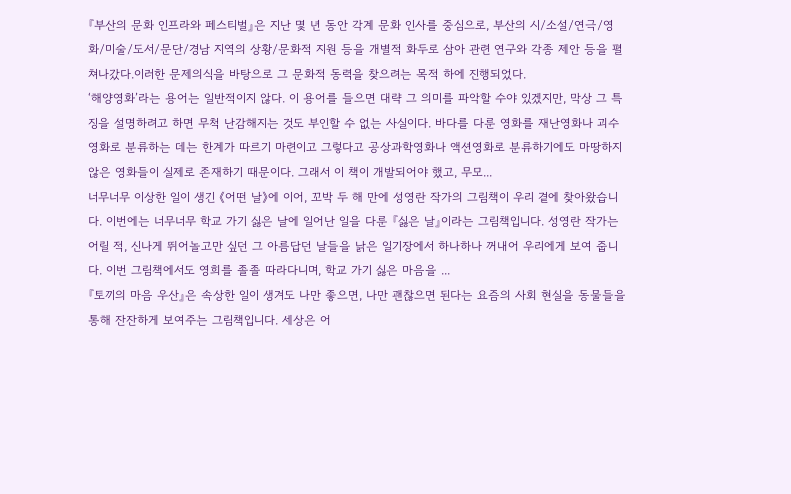『부산의 문화 인프라와 페스티벌』은 지난 몇 년 동안 각계 문화 인사를 중심으로, 부산의 시/소설/연극/영화/미술/도서/문단/경남 지역의 상황/문화적 지원 등을 개별적 화두로 삼아 관련 연구와 각종 제안 등을 펼쳐나갔다.이러한 문제의식을 바탕으로 그 문화적 동력을 찾으려는 목적 하에 진행되었다.
‘해양영화’라는 용어는 일반적이지 않다. 이 용어를 들으면 대략 그 의미를 파악할 수야 있겠지만, 막상 그 특징을 설명하려고 하면 무척 난감해지는 것도 부인할 수 없는 사실이다. 바다를 다룬 영화를 재난영화나 괴수영화로 분류하는 데는 한계가 따르기 마련이고 그렇다고 공상과학영화나 액션영화로 분류하기에도 마땅하지 않은 영화들이 실제로 존재하기 때문이다. 그래서 이 책이 개발되어야 했고, 무모...
너무너무 이상한 일이 생긴 《어떤 날》에 이어, 꼬박 두 해 만에 성영란 작가의 그림책이 우리 곁에 찾아왔습니다. 이번에는 너무너무 학교 가기 싫은 날에 일어난 일을 다룬 『싫은 날』이라는 그림책입니다. 성영란 작가는 어릴 적, 신나게 뛰어놀고만 싶던 그 아름답던 날들을 낡은 일기장에서 하나하나 꺼내어 우리에게 보여 줍니다. 이번 그림책에서도 영희를 졸졸 따라다니며, 학교 가기 싫은 마음을 ...
『토끼의 마음 우산』은 속상한 일이 생겨도 나만 좋으면, 나만 괜찮으면 된다는 요즘의 사회 현실을 동물들을 통해 잔잔하게 보여주는 그림책입니다. 세상은 어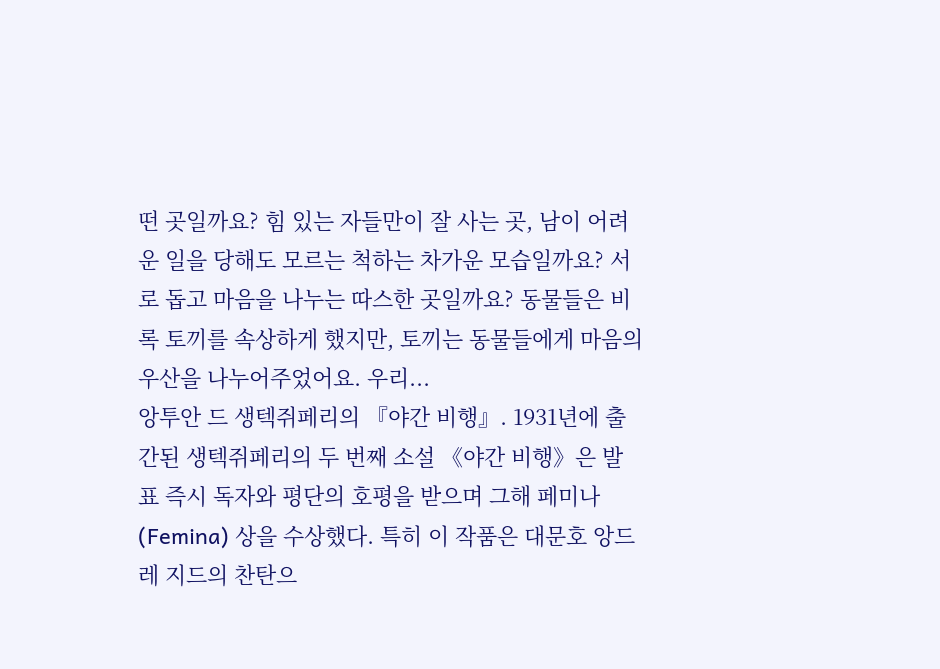떤 곳일까요? 힘 있는 자들만이 잘 사는 곳, 남이 어려운 일을 당해도 모르는 척하는 차가운 모습일까요? 서로 돕고 마음을 나누는 따스한 곳일까요? 동물들은 비록 토끼를 속상하게 했지만, 토끼는 동물들에게 마음의 우산을 나누어주었어요. 우리...
앙투안 드 생텍쥐페리의 『야간 비행』. 1931년에 출간된 생텍쥐페리의 두 번째 소설 《야간 비행》은 발표 즉시 독자와 평단의 호평을 받으며 그해 페미나(Femina) 상을 수상했다. 특히 이 작품은 대문호 앙드레 지드의 찬탄으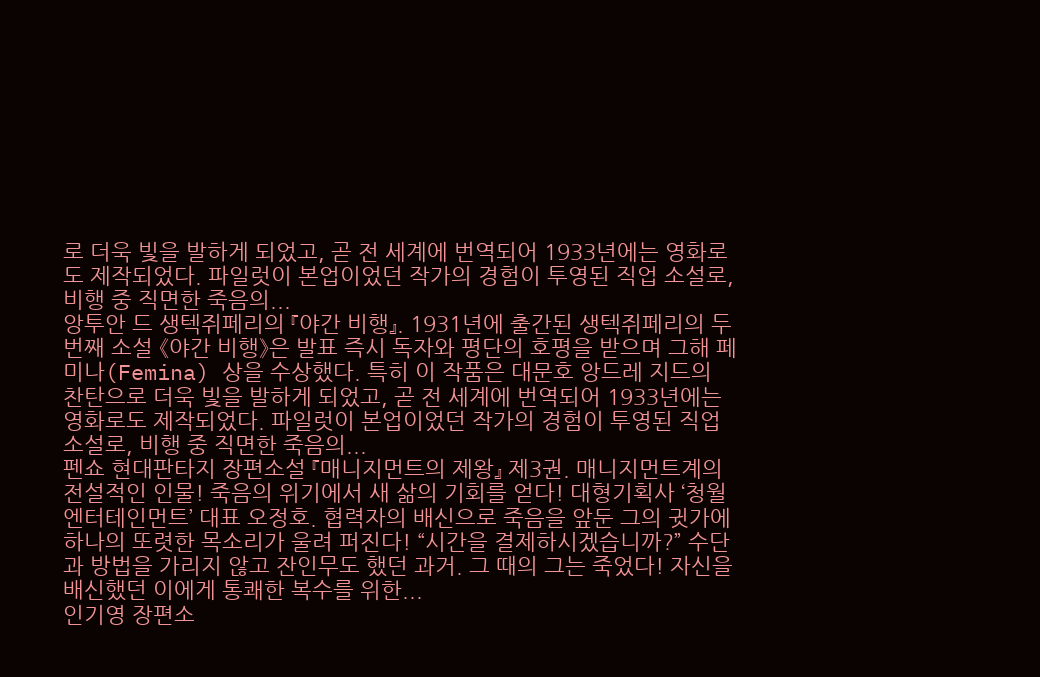로 더욱 빛을 발하게 되었고, 곧 전 세계에 번역되어 1933년에는 영화로도 제작되었다. 파일럿이 본업이었던 작가의 경험이 투영된 직업 소설로, 비행 중 직면한 죽음의...
앙투안 드 생텍쥐페리의 『야간 비행』. 1931년에 출간된 생텍쥐페리의 두 번째 소설 《야간 비행》은 발표 즉시 독자와 평단의 호평을 받으며 그해 페미나(Femina) 상을 수상했다. 특히 이 작품은 대문호 앙드레 지드의 찬탄으로 더욱 빛을 발하게 되었고, 곧 전 세계에 번역되어 1933년에는 영화로도 제작되었다. 파일럿이 본업이었던 작가의 경험이 투영된 직업 소설로, 비행 중 직면한 죽음의...
펜쇼 현대판타지 장편소설 『매니지먼트의 제왕』 제3권. 매니지먼트계의 전설적인 인물! 죽음의 위기에서 새 삶의 기회를 얻다! 대형기획사 ‘청월 엔터테인먼트’ 대표 오정호. 협력자의 배신으로 죽음을 앞둔 그의 귓가에 하나의 또렷한 목소리가 울려 퍼진다! “시간을 결제하시겠습니까?” 수단과 방법을 가리지 않고 잔인무도 했던 과거. 그 때의 그는 죽었다! 자신을 배신했던 이에게 통쾌한 복수를 위한...
인기영 장편소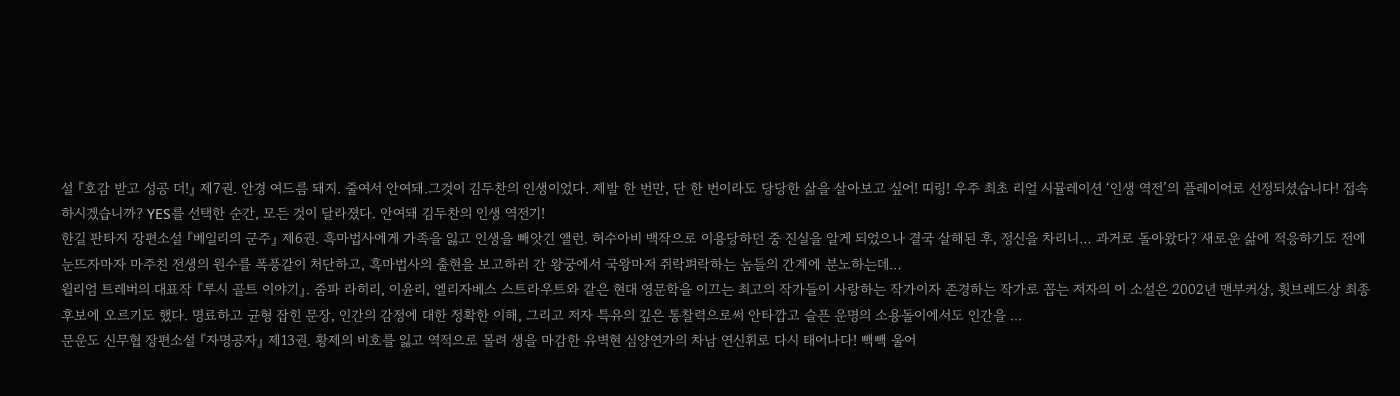설 『호감 받고 성공 더!』 제7권. 안경 여드름 돼지. 줄여서 안여돼.그것이 김두찬의 인생이었다. 제발 한 번만, 단 한 번이라도 당당한 삶을 살아보고 싶어! 띠링! 우주 최초 리얼 시뮬레이션 ‘인생 역전’의 플레이어로 선정되셨습니다! 접속하시겠습니까? YES를 선택한 순간, 모든 것이 달라졌다. 안여돼 김두찬의 인생 역전기!
한길 판타지 장편소설 『베일리의 군주』 제6권. 흑마법사에게 가족을 잃고 인생을 빼앗긴 앨런. 허수아비 백작으로 이용당하던 중 진실을 알게 되었으나 결국 살해된 후, 정신을 차리니… 과거로 돌아왔다? 새로운 삶에 적응하기도 전에 눈뜨자마자 마주친 전생의 원수를 폭풍같이 처단하고, 흑마법사의 출현을 보고하러 간 왕궁에서 국왕마저 쥐락펴락하는 놈들의 간계에 분노하는데…
윌리엄 트레버의 대표작 『루시 골트 이야기』. 줌파 라히리, 이윤리, 엘리자베스 스트라우트와 같은 현대 영문학을 이끄는 최고의 작가들이 사랑하는 작가이자 존경하는 작가로 꼽는 저자의 이 소설은 2002년 맨부커상, 휫브레드상 최종후보에 오르기도 했다. 명료하고 균형 잡힌 문장, 인간의 감정에 대한 정확한 이해, 그리고 저자 특유의 깊은 통찰력으로써 안타깝고 슬픈 운명의 소용돌이에서도 인간을 ...
문운도 신무협 장편소설 『자명공자』 제13권. 황제의 비호를 잃고 역적으로 몰려 생을 마감한 유벽현 심양연가의 차남 연신휘로 다시 태어나다! 빽빽 울어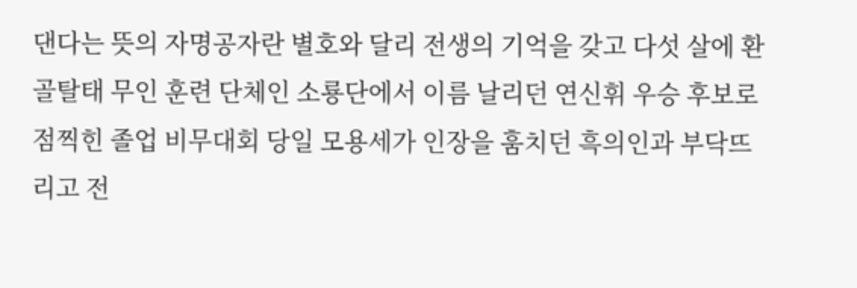댄다는 뜻의 자명공자란 별호와 달리 전생의 기억을 갖고 다섯 살에 환골탈태 무인 훈련 단체인 소룡단에서 이름 날리던 연신휘 우승 후보로 점찍힌 졸업 비무대회 당일 모용세가 인장을 훔치던 흑의인과 부닥뜨리고 전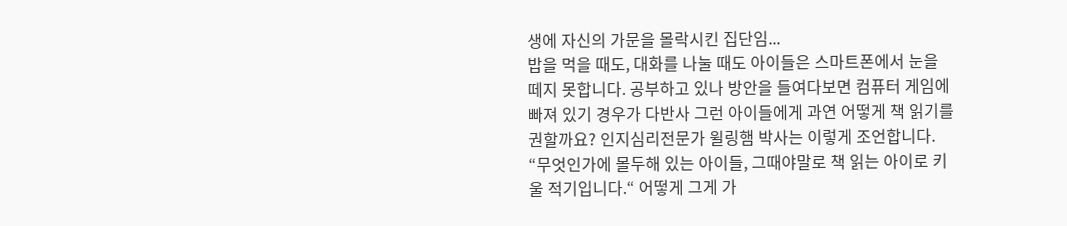생에 자신의 가문을 몰락시킨 집단임...
밥을 먹을 때도, 대화를 나눌 때도 아이들은 스마트폰에서 눈을 떼지 못합니다. 공부하고 있나 방안을 들여다보면 컴퓨터 게임에 빠져 있기 경우가 다반사 그런 아이들에게 과연 어떻게 책 읽기를 권할까요? 인지심리전문가 윌링햄 박사는 이렇게 조언합니다. “무엇인가에 몰두해 있는 아이들, 그때야말로 책 읽는 아이로 키울 적기입니다.“ 어떻게 그게 가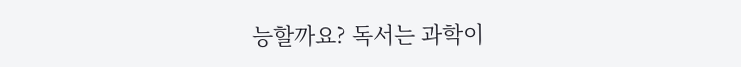능할까요? 독서는 과학이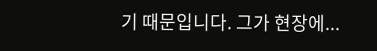기 때문입니다. 그가 현장에...